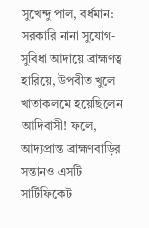সুখেন্দু পাল, বর্ধমান: সরকারি নানা সুযোগ-সুবিধা আদায়ে ব্রাহ্মণত্ব হারিয়ে, উপবীত খুলে খাতাকলমে হয়েছিলেন আদিবাসী! ফলে, আদ্যপ্রান্ত ব্রাহ্মণবাড়ির সন্তানও এসটি সার্টিফিকেট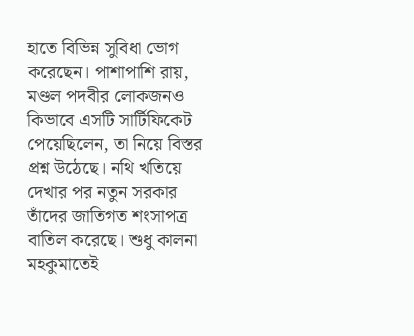হাতে বিভিন্ন সুবিধা ভোগ করেছেন। পাশাপাশি রায়, মণ্ডল পদবীর লোকজনও কিভাবে এসটি সার্টিফিকেট পেয়েছিলেন, তা নিয়ে বিস্তর প্রশ্ন উঠেছে। নথি খতিয়ে দেখার পর নতুন সরকার তাঁদের জাতিগত শংসাপত্র বাতিল করেছে। শুধু কালনা মহকুমাতেই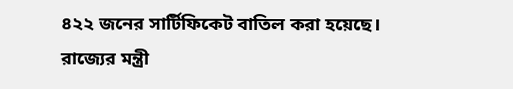৪২২ জনের সার্টিফিকেট বাতিল করা হয়েছে। রাজ্যের মন্ত্রী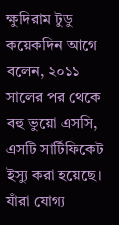ক্ষুদিরাম টুডু কয়েকদিন আগে বলেন, ২০১১ সালের পর থেকে বহু ভুয়ো এসসি, এসটি সার্টিফিকেট ইস্যু করা হয়েছে। যাঁরা যোগ্য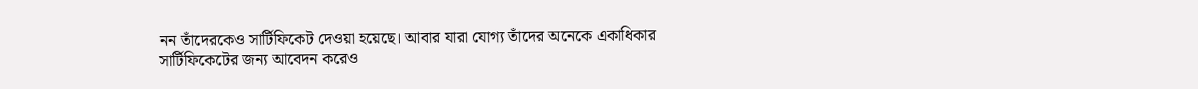নন তাঁদেরকেও সার্টিফিকেট দেওয়া হয়েছে। আবার যারা যোগ্য তাঁদের অনেকে একাধিকার সার্টিফিকেটের জন্য আবেদন করেও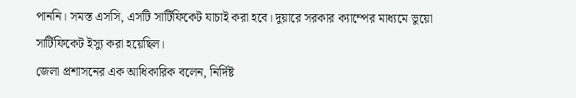পাননি। সমস্ত এসসি, এসটি সার্টিফিকেট যাচাই করা হবে। দুয়ারে সরকার ক্যাম্পের মাধ্যমে ভুয়ো সার্টিফিকেট ইস্যু করা হয়েছিল।
জেলা প্রশাসনের এক আধিকারিক বলেন, নির্দিষ্ট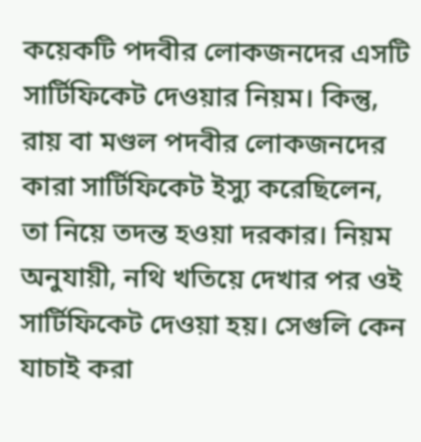কয়েকটি পদবীর লোকজনদের এসটি সার্টিফিকেট দেওয়ার নিয়ম। কিন্তু, রায় বা মণ্ডল পদবীর লোকজনদের কারা সার্টিফিকেট ইস্যু করেছিলেন, তা নিয়ে তদন্ত হওয়া দরকার। নিয়ম অনুযায়ী, নথি খতিয়ে দেখার পর ওই সার্টিফিকেট দেওয়া হয়। সেগুলি কেন যাচাই করা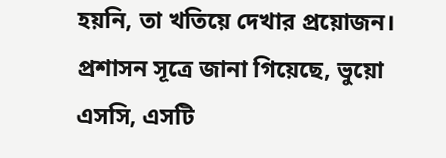হয়নি, তা খতিয়ে দেখার প্রয়োজন। প্রশাসন সূত্রে জানা গিয়েছে, ভুয়ো এসসি, এসটি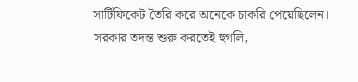সার্টিফিকেট তৈরি করে অনেকে চাকরি পেয়েছিলেন। সরকার তদন্ত শুরু করতেই হুগলি,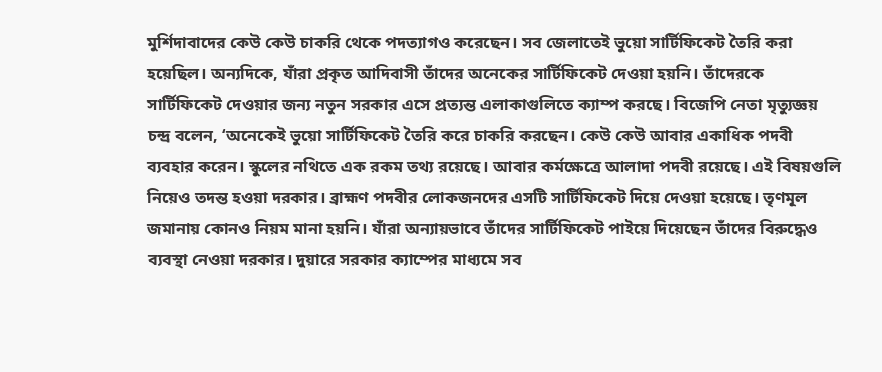মুর্শিদাবাদের কেউ কেউ চাকরি থেকে পদত্যাগও করেছেন। সব জেলাতেই ভুয়ো সার্টিফিকেট তৈরি করা হয়েছিল। অন্যদিকে, যাঁরা প্রকৃত আদিবাসী তাঁদের অনেকের সার্টিফিকেট দেওয়া হয়নি। তাঁদেরকে সার্টিফিকেট দেওয়ার জন্য নতুন সরকার এসে প্রত্যন্ত এলাকাগুলিতে ক্যাম্প করছে। বিজেপি নেতা মৃত্যুজ্ঞয় চন্দ্র বলেন, ‘অনেকেই ভুয়ো সার্টিফিকেট তৈরি করে চাকরি করছেন। কেউ কেউ আবার একাধিক পদবী ব্যবহার করেন। স্কুলের নথিতে এক রকম তথ্য রয়েছে। আবার কর্মক্ষেত্রে আলাদা পদবী রয়েছে। এই বিষয়গুলি নিয়েও তদন্ত হওয়া দরকার। ব্রাহ্মণ পদবীর লোকজনদের এসটি সার্টিফিকেট দিয়ে দেওয়া হয়েছে। তৃণমূল জমানায় কোনও নিয়ম মানা হয়নি। যাঁরা অন্যায়ভাবে তাঁদের সার্টিফিকেট পাইয়ে দিয়েছেন তাঁদের বিরুদ্ধেও ব্যবস্থা নেওয়া দরকার। দুয়ারে সরকার ক্যাম্পের মাধ্যমে সব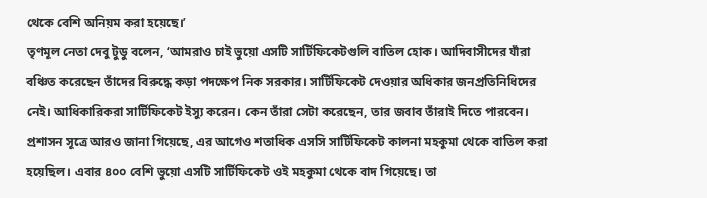থেকে বেশি অনিয়ম করা হয়েছে।’
তৃণমূল নেতা দেবু টুডু বলেন, ‘আমরাও চাই ভুয়ো এসটি সার্টিফিকেটগুলি বাতিল হোক। আদিবাসীদের যাঁরা বঞ্চিত করেছেন তাঁদের বিরুদ্ধে কড়া পদক্ষেপ নিক সরকার। সার্টিফিকেট দেওয়ার অধিকার জনপ্রতিনিধিদের নেই। আধিকারিকরা সার্টিফিকেট ইস্যু করেন। কেন তাঁরা সেটা করেছেন, তার জবাব তাঁরাই দিতে পারবেন। প্রশাসন সূত্রে আরও জানা গিয়েছে, এর আগেও শতাধিক এসসি সার্টিফিকেট কালনা মহকুমা থেকে বাতিল করা হয়েছিল। এবার ৪০০ বেশি ভুয়ো এসটি সার্টিফিকেট ওই মহকুমা থেকে বাদ গিয়েছে। তা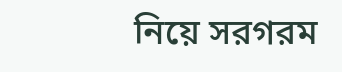নিয়ে সরগরম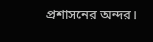প্রশাসনের অন্দর।